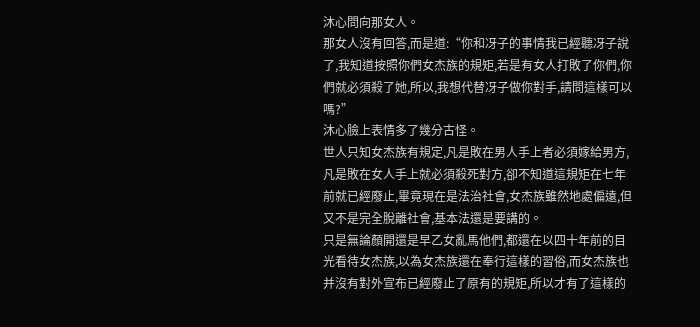沐心問向那女人。
那女人沒有回答,而是道:“你和冴子的事情我已經聽冴子說了,我知道按照你們女杰族的規矩,若是有女人打敗了你們,你們就必須殺了她,所以,我想代替冴子做你對手,請問這樣可以嗎?”
沐心臉上表情多了幾分古怪。
世人只知女杰族有規定,凡是敗在男人手上者必須嫁給男方,凡是敗在女人手上就必須殺死對方,卻不知道這規矩在七年前就已經廢止,畢竟現在是法治社會,女杰族雖然地處偏遠,但又不是完全脫離社會,基本法還是要講的。
只是無論顏開還是早乙女亂馬他們,都還在以四十年前的目光看待女杰族,以為女杰族還在奉行這樣的習俗,而女杰族也并沒有對外宣布已經廢止了原有的規矩,所以才有了這樣的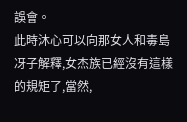誤會。
此時沐心可以向那女人和毒島冴子解釋,女杰族已經沒有這樣的規矩了,當然,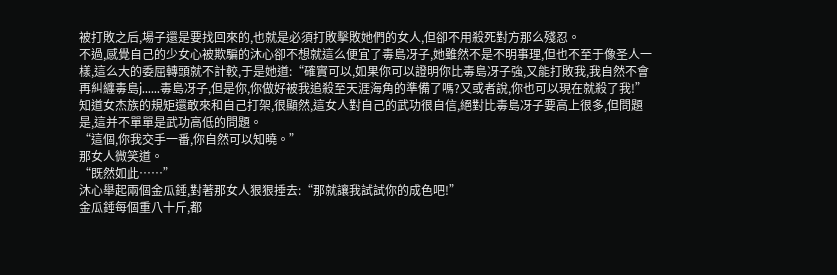被打敗之后,場子還是要找回來的,也就是必須打敗擊敗她們的女人,但卻不用殺死對方那么殘忍。
不過,感覺自己的少女心被欺騙的沐心卻不想就這么便宜了毒島冴子,她雖然不是不明事理,但也不至于像圣人一樣,這么大的委屈轉頭就不計較,于是她道:“確實可以,如果你可以證明你比毒島冴子強,又能打敗我,我自然不會再糾纏毒島j……毒島冴子,但是你,你做好被我追殺至天涯海角的準備了嗎?又或者說,你也可以現在就殺了我!”
知道女杰族的規矩還敢來和自己打架,很顯然,這女人對自己的武功很自信,絕對比毒島冴子要高上很多,但問題是,這并不單單是武功高低的問題。
“這個,你我交手一番,你自然可以知曉。”
那女人微笑道。
“既然如此……”
沐心舉起兩個金瓜錘,對著那女人狠狠捶去:“那就讓我試試你的成色吧!”
金瓜錘每個重八十斤,都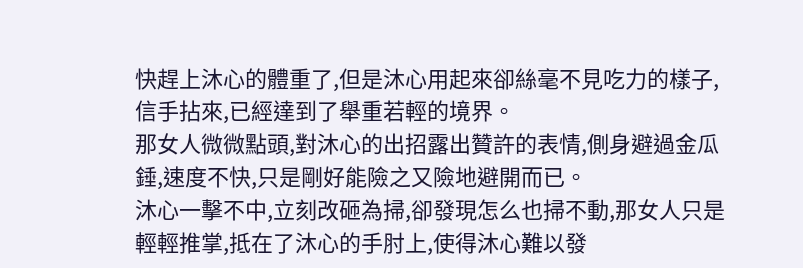快趕上沐心的體重了,但是沐心用起來卻絲毫不見吃力的樣子,信手拈來,已經達到了舉重若輕的境界。
那女人微微點頭,對沐心的出招露出贊許的表情,側身避過金瓜錘,速度不快,只是剛好能險之又險地避開而已。
沐心一擊不中,立刻改砸為掃,卻發現怎么也掃不動,那女人只是輕輕推掌,抵在了沐心的手肘上,使得沐心難以發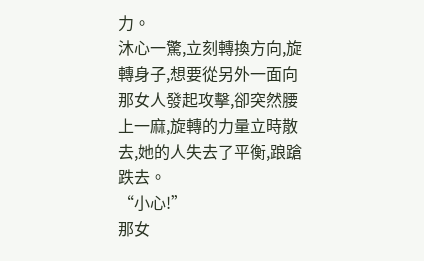力。
沐心一驚,立刻轉換方向,旋轉身子,想要從另外一面向那女人發起攻擊,卻突然腰上一麻,旋轉的力量立時散去,她的人失去了平衡,踉蹌跌去。
“小心!”
那女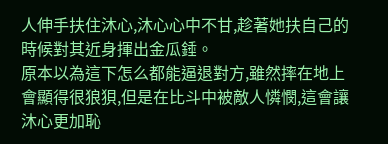人伸手扶住沐心,沐心心中不甘,趁著她扶自己的時候對其近身揮出金瓜錘。
原本以為這下怎么都能逼退對方,雖然摔在地上會顯得很狼狽,但是在比斗中被敵人憐憫,這會讓沐心更加恥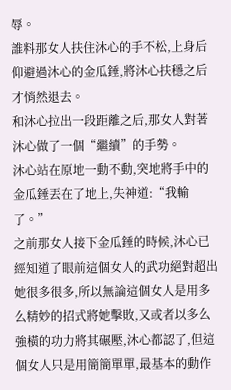辱。
誰料那女人扶住沐心的手不松,上身后仰避過沐心的金瓜錘,將沐心扶穩之后才悄然退去。
和沐心拉出一段距離之后,那女人對著沐心做了一個“繼續”的手勢。
沐心站在原地一動不動,突地將手中的金瓜錘丟在了地上,失神道:“我輸了。”
之前那女人接下金瓜錘的時候,沐心已經知道了眼前這個女人的武功絕對超出她很多很多,所以無論這個女人是用多么精妙的招式將她擊敗,又或者以多么強橫的功力將其碾壓,沐心都認了,但這個女人只是用簡簡單單,最基本的動作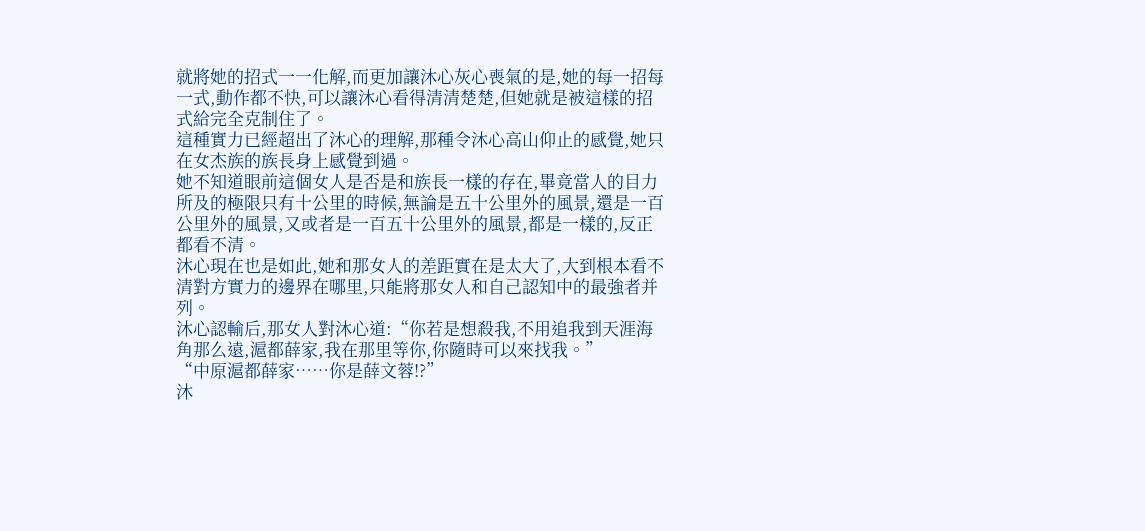就將她的招式一一化解,而更加讓沐心灰心喪氣的是,她的每一招每一式,動作都不快,可以讓沐心看得清清楚楚,但她就是被這樣的招式給完全克制住了。
這種實力已經超出了沐心的理解,那種令沐心高山仰止的感覺,她只在女杰族的族長身上感覺到過。
她不知道眼前這個女人是否是和族長一樣的存在,畢竟當人的目力所及的極限只有十公里的時候,無論是五十公里外的風景,還是一百公里外的風景,又或者是一百五十公里外的風景,都是一樣的,反正都看不清。
沐心現在也是如此,她和那女人的差距實在是太大了,大到根本看不清對方實力的邊界在哪里,只能將那女人和自己認知中的最強者并列。
沐心認輸后,那女人對沐心道:“你若是想殺我,不用追我到天涯海角那么遠,滬都薛家,我在那里等你,你隨時可以來找我。”
“中原滬都薛家……你是薛文蓉!?”
沐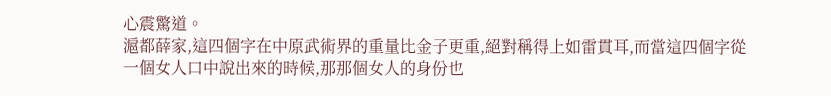心震驚道。
滬都薛家,這四個字在中原武術界的重量比金子更重,絕對稱得上如雷貫耳,而當這四個字從一個女人口中說出來的時候,那那個女人的身份也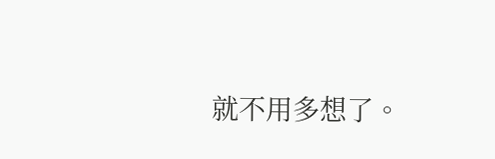就不用多想了。